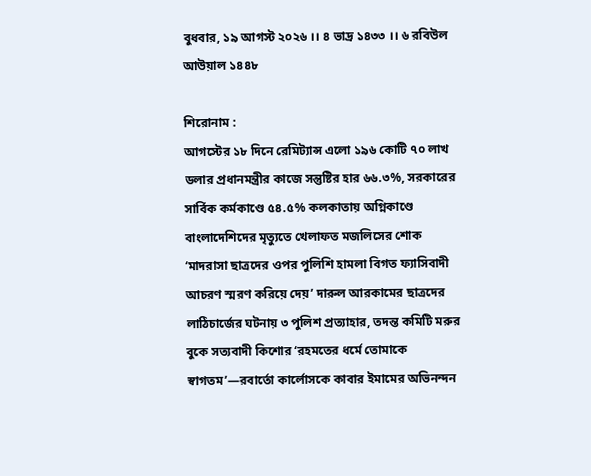বুধবার, ১৯ আগস্ট ২০২৬ ।। ৪ ভাদ্র ১৪৩৩ ।। ৬ রবিউল আউয়াল ১৪৪৮

শিরোনাম :
আগস্টের ১৮ দিনে রেমিট্যান্স এলো ১৯৬ কোটি ৭০ লাখ ডলার প্রধানমন্ত্রীর কাজে সন্তুষ্টির হার ৬৬.৩%, সরকারের সার্বিক কর্মকাণ্ডে ৫৪.৫% কলকাতায় অগ্নিকাণ্ডে বাংলাদেশিদের মৃত্যুতে খেলাফত মজলিসের শোক ‘মাদরাসা ছাত্রদের ওপর পুলিশি হামলা বিগত ফ্যাসিবাদী আচরণ স্মরণ করিয়ে দেয়’ দারুল আরকামের ছাত্রদের লাঠিচার্জের ঘটনায় ৩ পুলিশ প্রত্যাহার, তদন্ত কমিটি মরুর বুকে সত্যবাদী কিশোর ‘রহমতের ধর্মে তোমাকে স্বাগতম’—রবার্তো কার্লোসকে কাবার ইমামের অভিনন্দন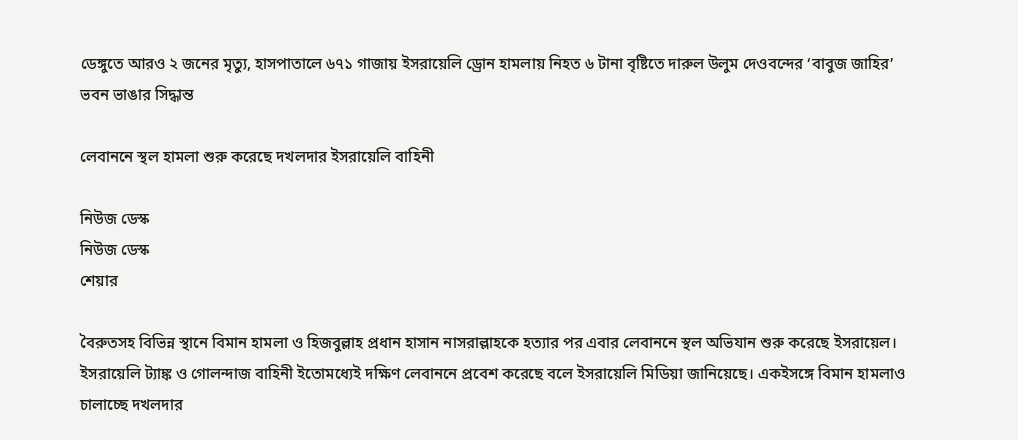ডেঙ্গুতে আরও ২ জনের মৃত্যু, হাসপাতালে ৬৭১ গাজায় ইসরায়েলি ড্রোন হামলায় নিহত ৬ টানা বৃষ্টিতে দারুল উলুম দেওবন্দের ‘বাবুজ জাহির’ ভবন ভাঙার সিদ্ধান্ত

লেবাননে স্থল হামলা শুরু করেছে দখলদার ইসরায়েলি বাহিনী

নিউজ ডেস্ক
নিউজ ডেস্ক
শেয়ার

বৈরুতসহ বিভিন্ন স্থানে বিমান হামলা ও হিজবুল্লাহ প্রধান হাসান নাসরাল্লাহকে হত্যার পর এবার লেবাননে স্থল অভিযান শুরু করেছে ইসরায়েল। ইসরায়েলি ট্যাঙ্ক ও গোলন্দাজ বাহিনী ইতোমধ্যেই দক্ষিণ লেবাননে প্রবেশ করেছে বলে ইসরায়েলি মিডিয়া জানিয়েছে। একইসঙ্গে বিমান হামলাও চালাচ্ছে দখলদার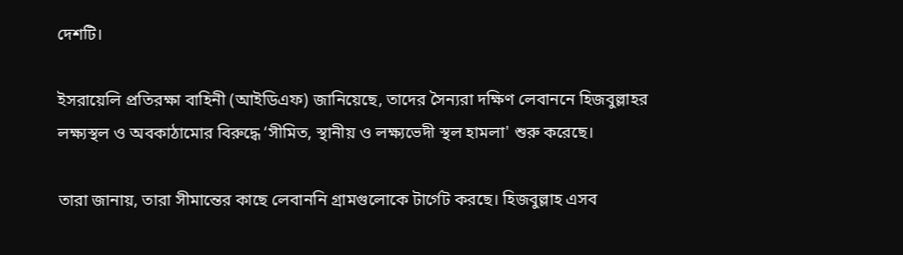দেশটি।

ইসরায়েলি প্রতিরক্ষা বাহিনী (আইডিএফ) জানিয়েছে, তাদের সৈন্যরা দক্ষিণ লেবাননে হিজবুল্লাহর লক্ষ্যস্থল ও অবকাঠামোর বিরুদ্ধে ‘সীমিত, স্থানীয় ও লক্ষ্যভেদী স্থল হামলা' শুরু করেছে।

তারা জানায়, তারা সীমান্তের কাছে লেবাননি গ্রামগুলোকে টার্গেট করছে। হিজবুল্লাহ এসব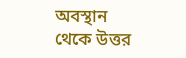অবস্থান থেকে উত্তর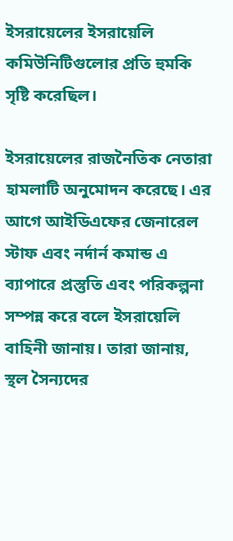ইসরায়েলের ইসরায়েলি কমিউনিটিগুলোর প্রতি হুমকি সৃষ্টি করেছিল।

ইসরায়েলের রাজনৈতিক নেতারা হামলাটি অনুমোদন করেছে। এর আগে আইডিএফের জেনারেল স্টাফ এবং নর্দার্ন কমান্ড এ ব্যাপারে প্রস্তুতি এবং পরিকল্পনা সম্পন্ন করে বলে ইসরায়েলি বাহিনী জানায়। তারা জানায়, স্থল সৈন্যদের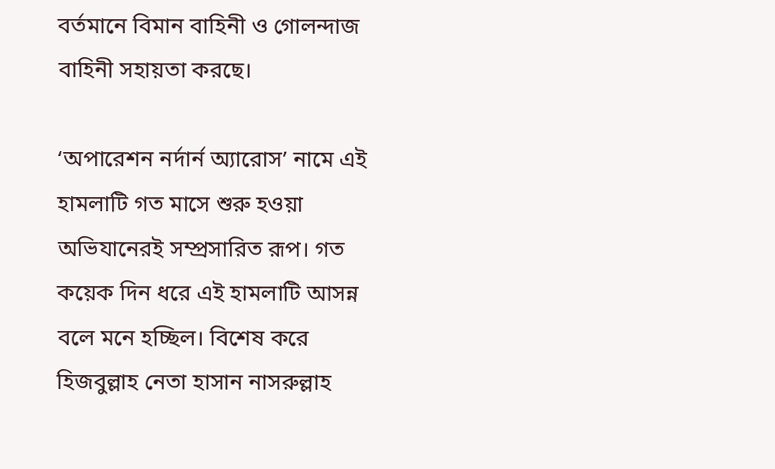বর্তমানে বিমান বাহিনী ও গোলন্দাজ বাহিনী সহায়তা করছে।

‘অপারেশন নর্দার্ন অ্যারোস’ নামে এই হামলাটি গত মাসে শুরু হওয়া অভিযানেরই সম্প্রসারিত রূপ। গত কয়েক দিন ধরে এই হামলাটি আসন্ন বলে মনে হচ্ছিল। বিশেষ করে হিজবুল্লাহ নেতা হাসান নাসরুল্লাহ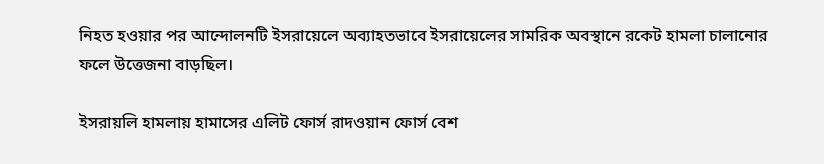নিহত হওয়ার পর আন্দোলনটি ইসরায়েলে অব্যাহতভাবে ইসরায়েলের সামরিক অবস্থানে রকেট হামলা চালানোর ফলে উত্তেজনা বাড়ছিল।

ইসরায়লি হামলায় হামাসের এলিট ফোর্স রাদওয়ান ফোর্স বেশ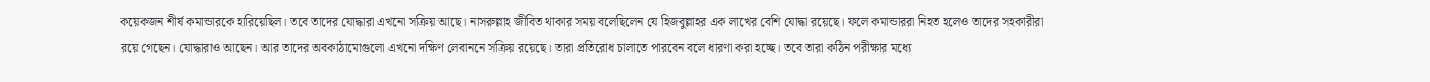কয়েকজন শীর্ষ কমান্ডারকে হারিয়েছিল। তবে তাদের যোদ্ধারা এখনো সক্রিয় আছে। নাসরুল্লাহ জীবিত থাকার সময় বলেছিলেন যে হিজবুল্লাহর এক লাখের বেশি যোদ্ধা রয়েছে। ফলে কমান্ডাররা নিহত হলেও তাদের সহকারীরা রয়ে গেছেন। যোদ্ধারাও আছেন। আর তাদের অবকাঠামোগুলো এখনো দক্ষিণ লেবাননে সক্রিয় রয়েছে। তারা প্রতিরোধ চালাতে পারবেন বলে ধারণা করা হচ্ছে। তবে তারা কঠিন পরীক্ষার মধ্যে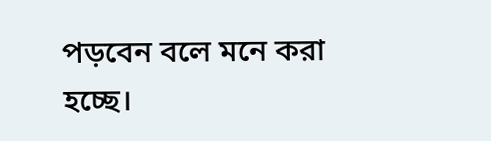পড়বেন বলে মনে করা হচ্ছে।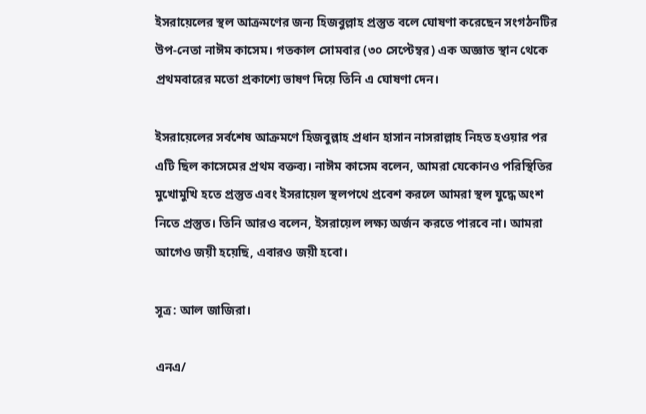ইসরায়েলের স্থল আক্রমণের জন্য হিজবুল্লাহ প্রস্তুত বলে ঘোষণা করেছেন সংগঠনটির উপ-নেতা নাঈম কাসেম। গতকাল সোমবার (৩০ সেপ্টেম্বর) এক অজ্ঞাত স্থান থেকে প্রথমবারের মতো প্রকাশ্যে ভাষণ দিয়ে তিনি এ ঘোষণা দেন।

ইসরায়েলের সর্বশেষ আক্রমণে হিজবুল্লাহ প্রধান হাসান নাসরাল্লাহ নিহত হওয়ার পর এটি ছিল কাসেমের প্রথম বক্তব্য। নাঈম কাসেম বলেন, আমরা যেকোনও পরিস্থিতির মুখোমুখি হতে প্রস্তুত এবং ইসরায়েল স্থলপথে প্রবেশ করলে আমরা স্থল যুদ্ধে অংশ নিতে প্রস্তুত। তিনি আরও বলেন, ইসরায়েল লক্ষ্য অর্জন করতে পারবে না। আমরা আগেও জয়ী হয়েছি, এবারও জয়ী হবো।

সূত্র: আল জাজিরা।

এনএ/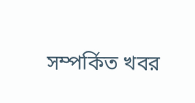সম্পর্কিত খবর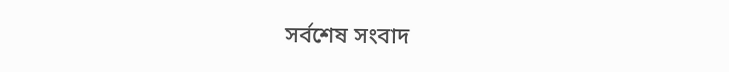সর্বশেষ সংবাদ